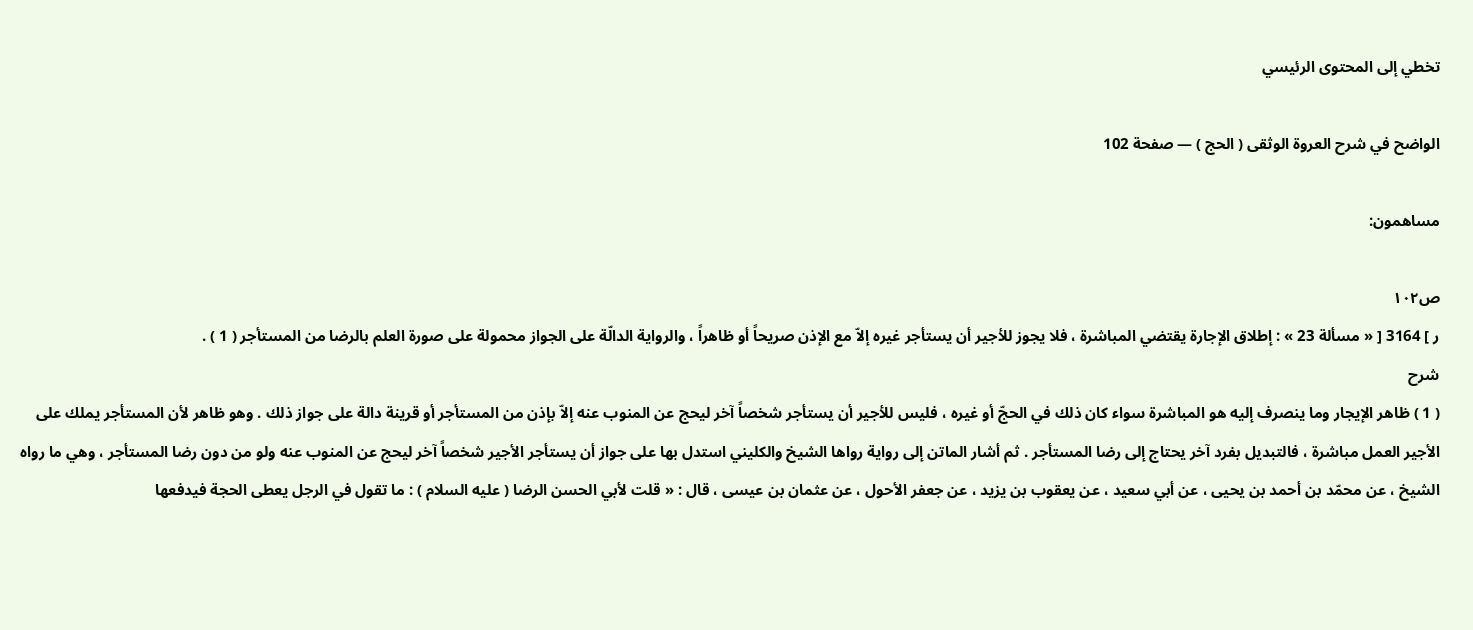تخطي إلى المحتوى الرئيسي

الواضح في شرح العروة الوثقى ( الحج ) — صفحة 102

مساهمون:

ص١٠٢
ر ] 3164 [ « مسألة 23 » : إطلاق الإجارة يقتضي المباشرة ، فلا يجوز للأجير أن يستأجر غيره إلاّ مع الإذن صريحاً أو ظاهراً ، والرواية الدالّة على الجواز محمولة على صورة العلم بالرضا من المستأجر ( 1 ) .
شرح
( 1 ) ظاهر الإيجار وما ينصرف إليه هو المباشرة سواء كان ذلك في الحجّ أو غيره ، فليس للأجير أن يستأجر شخصاً آخر ليحج عن المنوب عنه إلاّ بإذن من المستأجر أو قرينة دالة على جواز ذلك . وهو ظاهر لأن المستأجر يملك على الأجير العمل مباشرة ، فالتبديل بفرد آخر يحتاج إلى رضا المستأجر . ثم أشار الماتن إلى رواية رواها الشيخ والكليني استدل بها على جواز أن يستأجر الأجير شخصاً آخر ليحج عن المنوب عنه ولو من دون رضا المستأجر ، وهي ما رواه الشيخ ، عن محمّد بن أحمد بن يحيى ، عن أبي سعيد ، عن يعقوب بن يزيد ، عن جعفر الأحول ، عن عثمان بن عيسى ، قال : « قلت لأبي الحسن الرضا ( عليه السلام ) : ما تقول في الرجل يعطى الحجة فيدفعها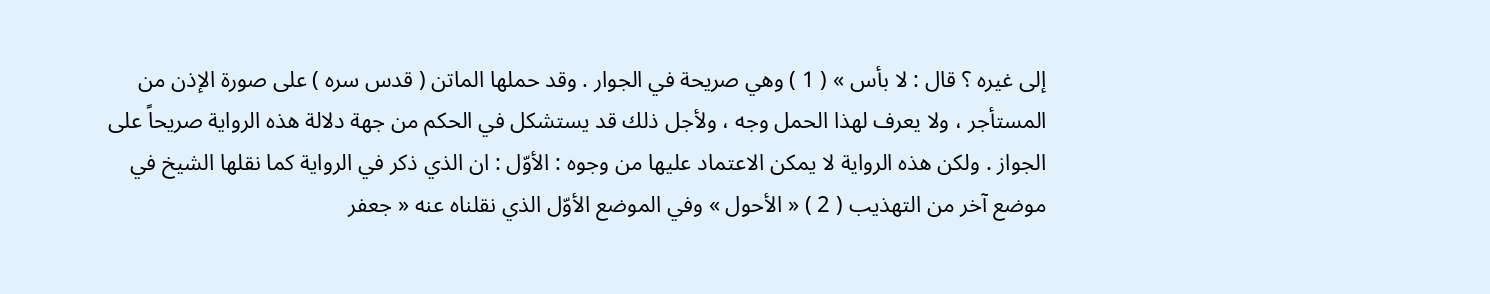إلى غيره ؟ قال : لا بأس » ( 1 ) وهي صريحة في الجوار . وقد حملها الماتن ( قدس سره ) على صورة الإذن من المستأجر ، ولا يعرف لهذا الحمل وجه ، ولأجل ذلك قد يستشكل في الحكم من جهة دلالة هذه الرواية صريحاً على الجواز . ولكن هذه الرواية لا يمكن الاعتماد عليها من وجوه : الأوّل : ان الذي ذكر في الرواية كما نقلها الشيخ في موضع آخر من التهذيب ( 2 ) « الأحول » وفي الموضع الأوّل الذي نقلناه عنه « جعفر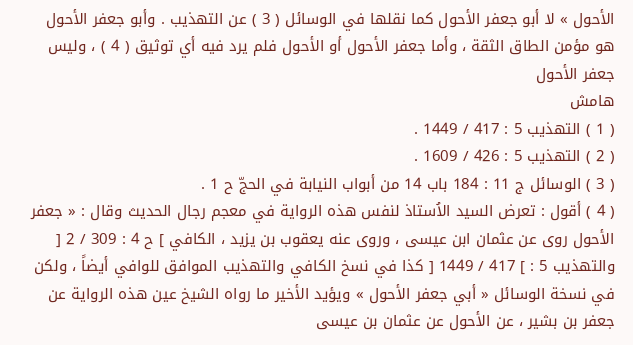الأحول » لا أبو جعفر الأحول كما نقلها في الوسائل ( 3 ) عن التهذيب . وأبو جعفر الأحول هو مؤمن الطاق الثقة ، وأما جعفر الأحول أو الأحول فلم يرد فيه أي توثيق ( 4 ) ، وليس جعفر الأحول
هامش
( 1 ) التهذيب 5 : 417 / 1449 .
( 2 ) التهذيب 5 : 426 / 1609 .
( 3 ) الوسائل ج 11 : 184 باب 14 من أبواب النيابة في الحجّ ح 1 .
( 4 ) أقول : تعرض السيد الاُستاذ لنفس هذه الرواية في معجم رجال الحديث وقال : « جعفر الأحول روى عن عثمان ابن عيسى ، وروى عنه يعقوب بن يزيد ، الكافي ] ح 4 : 309 / 2 [ والتهذيب 5 : ] 417 / 1449 [ كذا في نسخ الكافي والتهذيب الموافق للوافي أيضاً ، ولكن في نسخة الوسائل « أبي جعفر الأحول » ويؤيد الأخير ما رواه الشيخ عين هذه الرواية عن جعفر بن بشير ، عن الأحول عن عثمان بن عيسى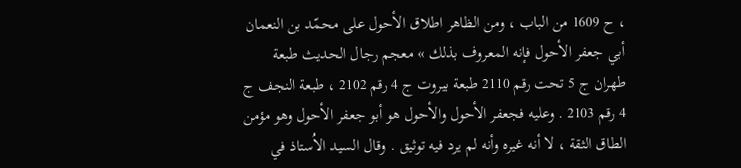، ح 1609 من الباب ، ومن الظاهر اطلاق الأحول على محمّد بن النعمان أبي جعفر الأحول فإنه المعروف بذلك » معجم رجال الحديث طبعة طهران ج 5 تحت رقم 2110 طبعة بيروت ج 4 رقم 2102 ، طبعة النجف ج 4 رقم 2103 . وعليه فجعفر الأحول والأحول هو أبو جعفر الأحول وهو مؤمن الطاق الثقة ، لا أنه غيره وأنه لم يرد فيه توثيق . وقال السيد الاُستاذ في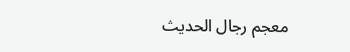معجم رجال الحديث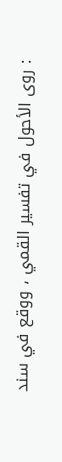: روى الأحول في تفسير القمي ، ووقع في سند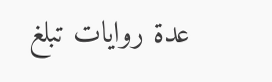عدة روايات تبلغ